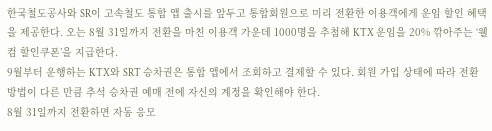한국철도공사와 SR이 고속철도 통합 앱 출시를 앞두고 통합회원으로 미리 전환한 이용객에게 운임 할인 혜택을 제공한다. 오는 8월 31일까지 전환을 마친 이용객 가운데 1000명을 추첨해 KTX 운임을 20% 깎아주는 ‘웰컴 할인쿠폰’을 지급한다.
9월부터 운행하는 KTX와 SRT 승차권은 통합 앱에서 조회하고 결제할 수 있다. 회원 가입 상태에 따라 전환 방법이 다른 만큼 추석 승차권 예매 전에 자신의 계정을 확인해야 한다.
8월 31일까지 전환하면 자동 응모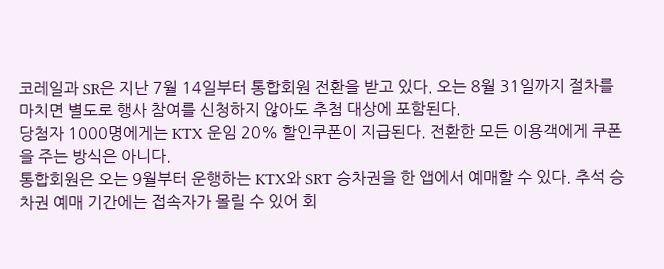코레일과 SR은 지난 7월 14일부터 통합회원 전환을 받고 있다. 오는 8월 31일까지 절차를 마치면 별도로 행사 참여를 신청하지 않아도 추첨 대상에 포함된다.
당첨자 1000명에게는 KTX 운임 20% 할인쿠폰이 지급된다. 전환한 모든 이용객에게 쿠폰을 주는 방식은 아니다.
통합회원은 오는 9월부터 운행하는 KTX와 SRT 승차권을 한 앱에서 예매할 수 있다. 추석 승차권 예매 기간에는 접속자가 몰릴 수 있어 회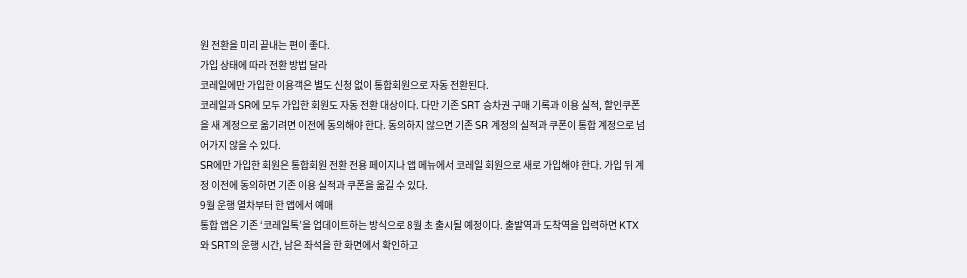원 전환을 미리 끝내는 편이 좋다.
가입 상태에 따라 전환 방법 달라
코레일에만 가입한 이용객은 별도 신청 없이 통합회원으로 자동 전환된다.
코레일과 SR에 모두 가입한 회원도 자동 전환 대상이다. 다만 기존 SRT 승차권 구매 기록과 이용 실적, 할인쿠폰을 새 계정으로 옮기려면 이전에 동의해야 한다. 동의하지 않으면 기존 SR 계정의 실적과 쿠폰이 통합 계정으로 넘어가지 않을 수 있다.
SR에만 가입한 회원은 통합회원 전환 전용 페이지나 앱 메뉴에서 코레일 회원으로 새로 가입해야 한다. 가입 뒤 계정 이전에 동의하면 기존 이용 실적과 쿠폰을 옮길 수 있다.
9월 운행 열차부터 한 앱에서 예매
통합 앱은 기존 ‘코레일톡’을 업데이트하는 방식으로 8월 초 출시될 예정이다. 출발역과 도착역을 입력하면 KTX와 SRT의 운행 시간, 남은 좌석을 한 화면에서 확인하고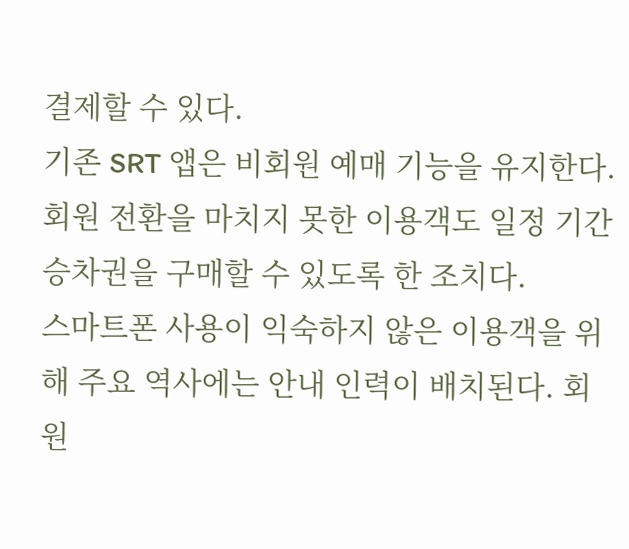결제할 수 있다.
기존 SRT 앱은 비회원 예매 기능을 유지한다. 회원 전환을 마치지 못한 이용객도 일정 기간 승차권을 구매할 수 있도록 한 조치다.
스마트폰 사용이 익숙하지 않은 이용객을 위해 주요 역사에는 안내 인력이 배치된다. 회원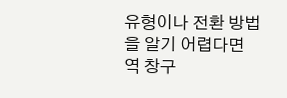유형이나 전환 방법을 알기 어렵다면 역 창구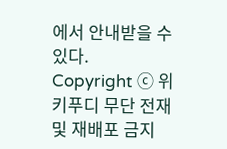에서 안내받을 수 있다.
Copyright ⓒ 위키푸디 무단 전재 및 재배포 금지